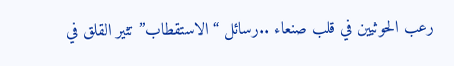رعب الحوثيين في قلب صنعاء ..رسائل “الاستقطاب” تثير القلق في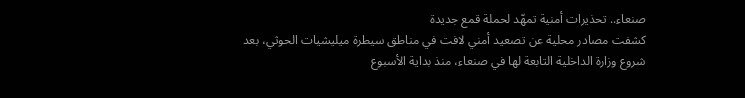صنعاء.. تحذيرات أمنية تمهّد لحملة قمع جديدة
كشفت مصادر محلية عن تصعيد أمني لافت في مناطق سيطرة ميليشيات الحوثي، بعد شروع وزارة الداخلية التابعة لها في صنعاء، منذ بداية الأسبوع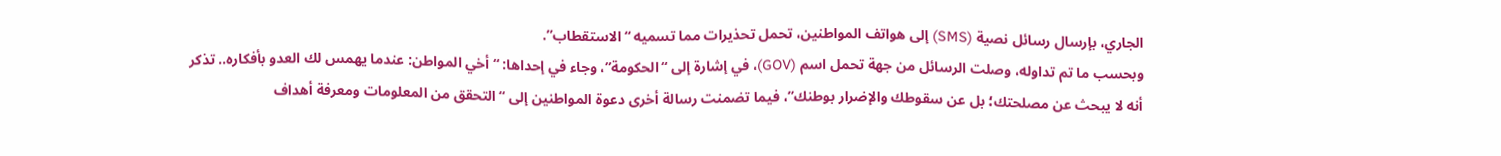الجاري، بإرسال رسائل نصية (SMS) إلى هواتف المواطنين، تحمل تحذيرات مما تسميه “الاستقطاب”.
وبحسب ما تم تداوله، وصلت الرسائل من جهة تحمل اسم (GOV)، في إشارة إلى “الحكومة”، وجاء في إحداها: “أخي المواطن: عندما يهمس لك العدو بأفكاره.. تذكر أنه لا يبحث عن مصلحتك؛ بل عن سقوطك والإضرار بوطنك”، فيما تضمنت رسالة أخرى دعوة المواطنين إلى “التحقق من المعلومات ومعرفة أهداف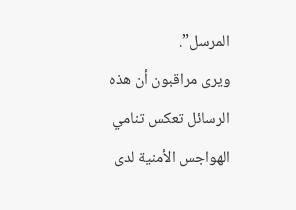المرسل”.
ويرى مراقبون أن هذه الرسائل تعكس تنامي الهواجس الأمنية لدى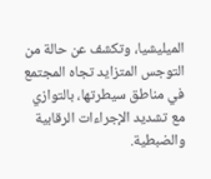الميليشيا، وتكشف عن حالة من التوجس المتزايد تجاه المجتمع في مناطق سيطرتها، بالتوازي مع تشديد الإجراءات الرقابية والضبطية.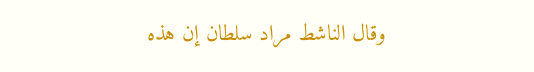وقال الناشط مراد سلطان إن هذه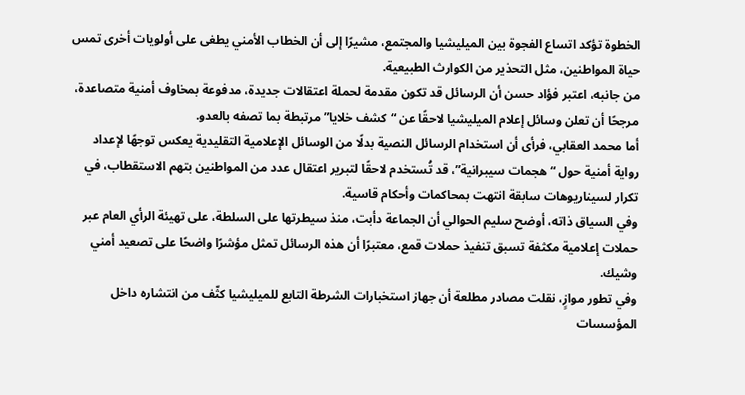الخطوة تؤكد اتساع الفجوة بين الميليشيا والمجتمع، مشيرًا إلى أن الخطاب الأمني يطغى على أولويات أخرى تمس حياة المواطنين، مثل التحذير من الكوارث الطبيعية.
من جانبه، اعتبر فؤاد حسن أن الرسائل قد تكون مقدمة لحملة اعتقالات جديدة، مدفوعة بمخاوف أمنية متصاعدة، مرجحًا أن تعلن وسائل إعلام الميليشيا لاحقًا عن “كشف خلايا” مرتبطة بما تصفه بالعدو.
أما محمد العقابي، فرأى أن استخدام الرسائل النصية بدلًا من الوسائل الإعلامية التقليدية يعكس توجهًا لإعداد رواية أمنية حول “هجمات سيبرانية”، قد تُستخدم لاحقًا لتبرير اعتقال عدد من المواطنين بتهم الاستقطاب، في تكرار لسيناريوهات سابقة انتهت بمحاكمات وأحكام قاسية.
وفي السياق ذاته، أوضح سليم الحوالي أن الجماعة دأبت، منذ سيطرتها على السلطة، على تهيئة الرأي العام عبر حملات إعلامية مكثفة تسبق تنفيذ حملات قمع، معتبرًا أن هذه الرسائل تمثل مؤشرًا واضحًا على تصعيد أمني وشيك.
وفي تطور موازٍ، نقلت مصادر مطلعة أن جهاز استخبارات الشرطة التابع للميليشيا كثّف من انتشاره داخل المؤسسات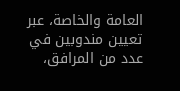العامة والخاصة، عبر تعيين مندوبين في عدد من المرافق،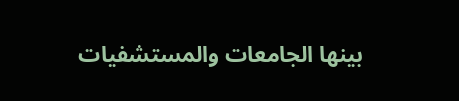بينها الجامعات والمستشفيات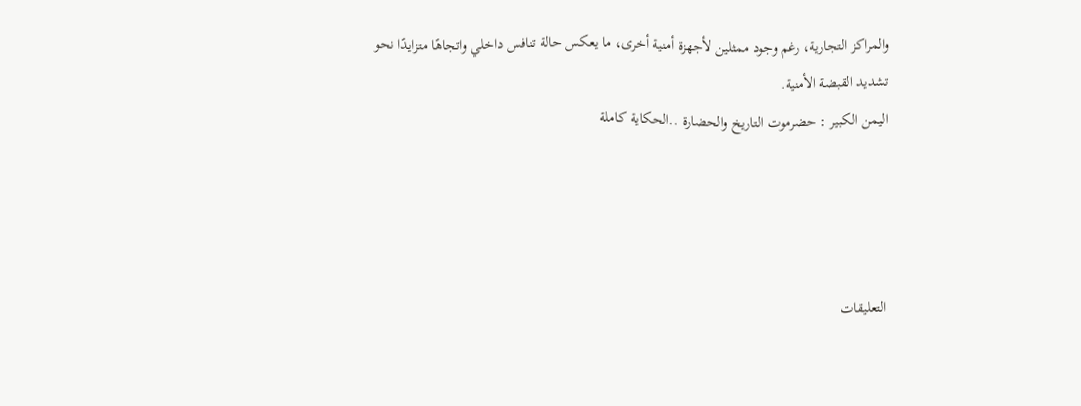والمراكز التجارية، رغم وجود ممثلين لأجهزة أمنية أخرى، ما يعكس حالة تنافس داخلي واتجاهًا متزايدًا نحو تشديد القبضة الأمنية.
اليمن الكبير : حضرموت التاريخ والحضارة ..الحكاية كاملة




التعليقات